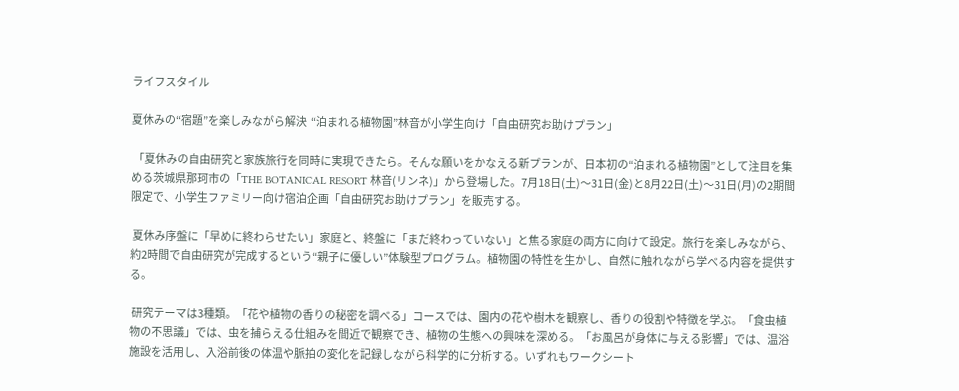ライフスタイル

夏休みの“宿題”を楽しみながら解決  “泊まれる植物園”林音が小学生向け「自由研究お助けプラン」

 「夏休みの自由研究と家族旅行を同時に実現できたら。そんな願いをかなえる新プランが、日本初の“泊まれる植物園”として注目を集める茨城県那珂市の「THE BOTANICAL RESORT 林音(リンネ)」から登場した。7月18日(土)〜31日(金)と8月22日(土)〜31日(月)の2期間限定で、小学生ファミリー向け宿泊企画「自由研究お助けプラン」を販売する。

 夏休み序盤に「早めに終わらせたい」家庭と、終盤に「まだ終わっていない」と焦る家庭の両方に向けて設定。旅行を楽しみながら、約2時間で自由研究が完成するという“親子に優しい”体験型プログラム。植物園の特性を生かし、自然に触れながら学べる内容を提供する。

 研究テーマは3種類。「花や植物の香りの秘密を調べる」コースでは、園内の花や樹木を観察し、香りの役割や特徴を学ぶ。「食虫植物の不思議」では、虫を捕らえる仕組みを間近で観察でき、植物の生態への興味を深める。「お風呂が身体に与える影響」では、温浴施設を活用し、入浴前後の体温や脈拍の変化を記録しながら科学的に分析する。いずれもワークシート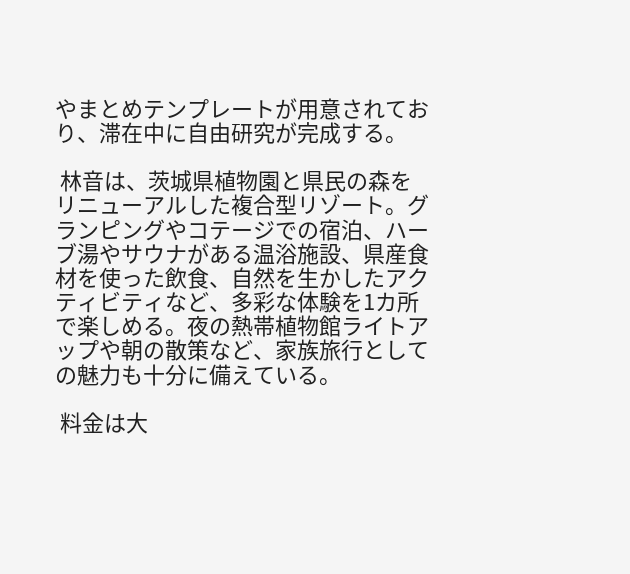やまとめテンプレートが用意されており、滞在中に自由研究が完成する。

 林音は、茨城県植物園と県民の森をリニューアルした複合型リゾート。グランピングやコテージでの宿泊、ハーブ湯やサウナがある温浴施設、県産食材を使った飲食、自然を生かしたアクティビティなど、多彩な体験を1カ所で楽しめる。夜の熱帯植物館ライトアップや朝の散策など、家族旅行としての魅力も十分に備えている。

 料金は大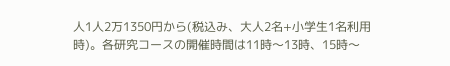人1人2万1350円から(税込み、大人2名+小学生1名利用時)。各研究コースの開催時間は11時〜13時、15時〜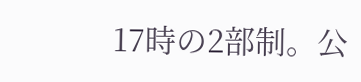17時の2部制。公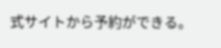式サイトから予約ができる。